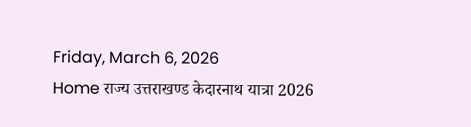Friday, March 6, 2026
Home राज्य उत्तराखण्ड केदारनाथ यात्रा 2026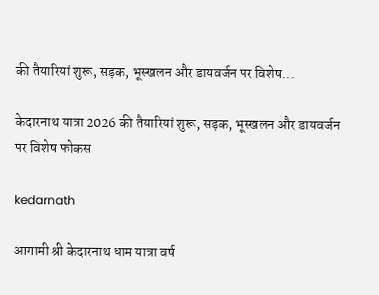की तैयारियां शुरू, सड़क, भूस्खलन और डायवर्जन पर विशेष...

केदारनाथ यात्रा 2026 की तैयारियां शुरू, सड़क, भूस्खलन और डायवर्जन पर विशेष फोकस

kedarnath

आगामी श्री केदारनाथ धाम यात्रा वर्ष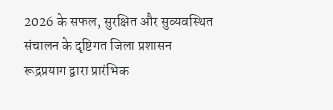2026 के सफल, सुरक्षित और सुव्यवस्थित संचालन के दृष्टिगत जिला प्रशासन रूद्रप्रयाग द्वारा प्रारंभिक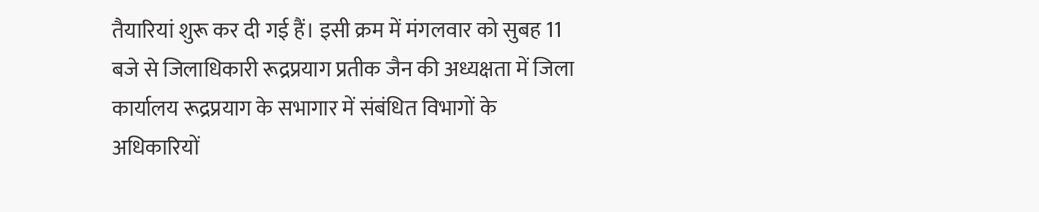तैयारियां शुरू कर दी गई हैं। इसी क्रम में मंगलवार को सुबह 11 बजे से जिलाधिकारी रूद्रप्रयाग प्रतीक जैन की अध्यक्षता में जिला कार्यालय रूद्रप्रयाग के सभागार में संबंधित विभागों के अधिकारियों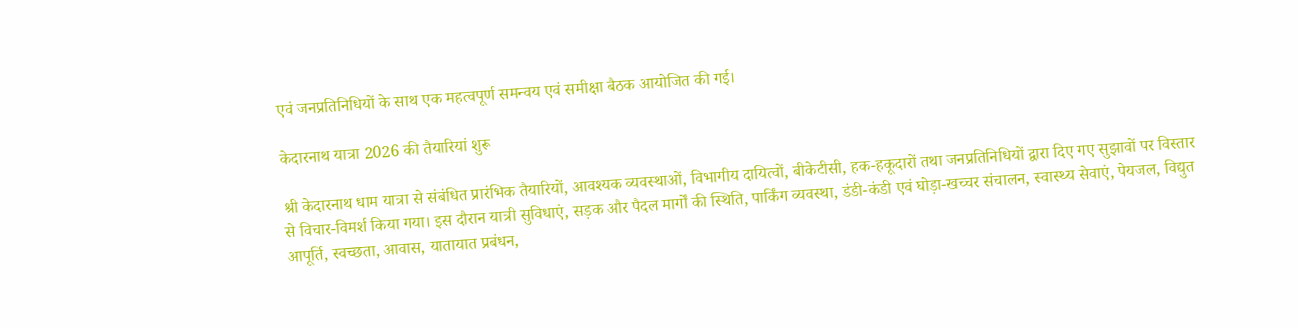एवं जनप्रतिनिधियों के साथ एक महत्वपूर्ण समन्वय एवं समीक्षा बैठक आयोजित की गई।

केदारनाथ यात्रा 2026 की तैयारियां शुरू

श्री केदारनाथ धाम यात्रा से संबंधित प्रारंभिक तैयारियों, आवश्यक व्यवस्थाओं, विभागीय दायित्वों, बीकेटीसी, हक-हकूदारों तथा जनप्रतिनिधियों द्वारा दिए गए सुझावों पर विस्तार से विचार-विमर्श किया गया। इस दौरान यात्री सुविधाएं, सड़क और पैदल मार्गों की स्थिति, पार्किंग व्यवस्था, डंडी-कंडी एवं घोड़ा-खच्चर संचालन, स्वास्थ्य सेवाएं, पेयजल, विद्युत आपूर्ति, स्वच्छता, आवास, यातायात प्रबंधन,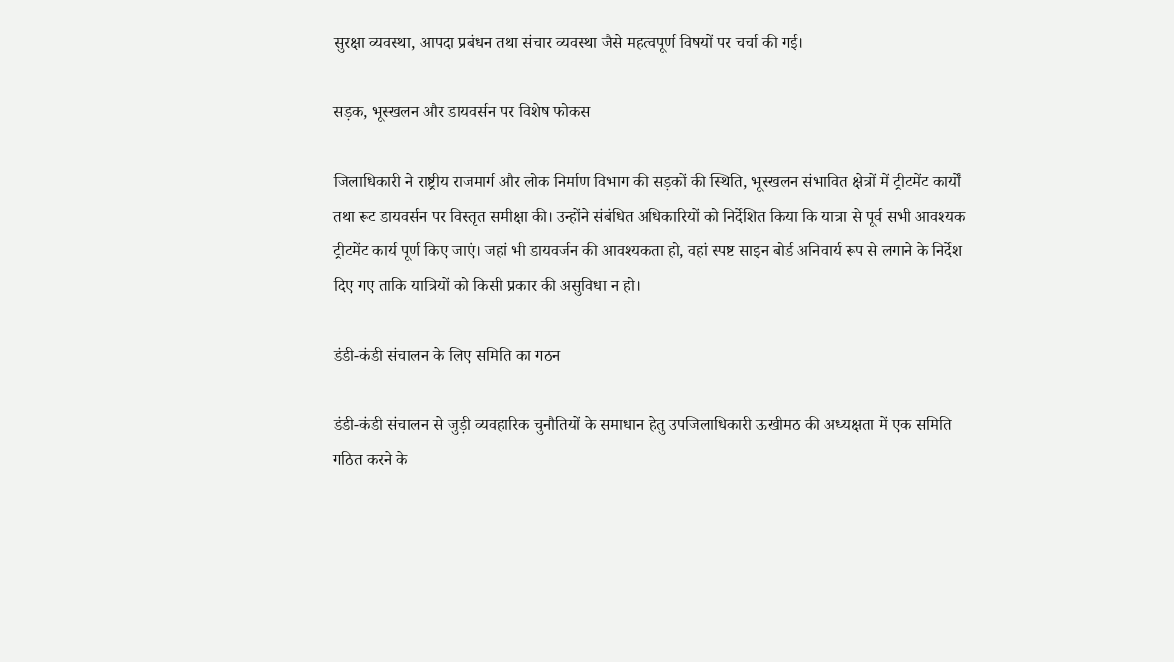सुरक्षा व्यवस्था, आपदा प्रबंधन तथा संचार व्यवस्था जैसे महत्वपूर्ण विषयों पर चर्चा की गई।

सड़क, भूस्खलन और डायवर्सन पर विशेष फोकस

जिलाधिकारी ने राष्ट्रीय राजमार्ग और लोक निर्माण विभाग की सड़कों की स्थिति, भूस्खलन संभावित क्षेत्रों में ट्रीटमेंट कार्यों तथा रूट डायवर्सन पर विस्तृत समीक्षा की। उन्होंने संबंधित अधिकारियों को निर्देशित किया कि यात्रा से पूर्व सभी आवश्यक ट्रीटमेंट कार्य पूर्ण किए जाएं। जहां भी डायवर्जन की आवश्यकता हो, वहां स्पष्ट साइन बोर्ड अनिवार्य रूप से लगाने के निर्देश दिए गए ताकि यात्रियों को किसी प्रकार की असुविधा न हो।

डंडी-कंडी संचालन के लिए समिति का गठन

डंडी-कंडी संचालन से जुड़ी व्यवहारिक चुनौतियों के समाधान हेतु उपजिलाधिकारी ऊखीमठ की अध्यक्षता में एक समिति गठित करने के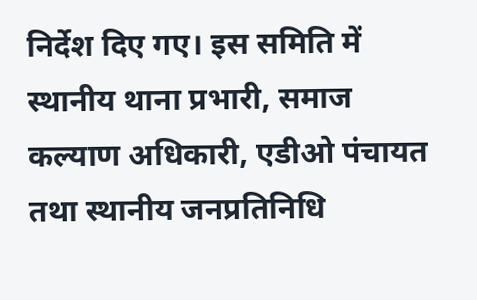निर्देश दिए गए। इस समिति में स्थानीय थाना प्रभारी, समाज कल्याण अधिकारी, एडीओ पंचायत तथा स्थानीय जनप्रतिनिधि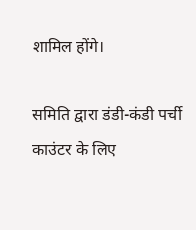शामिल होंगे।

समिति द्वारा डंडी-कंडी पर्ची काउंटर के लिए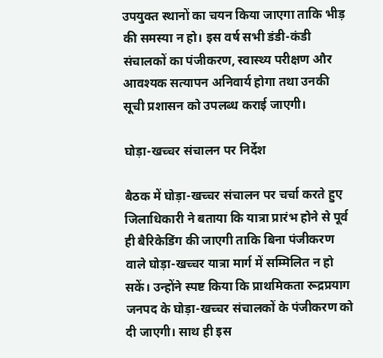उपयुक्त स्थानों का चयन किया जाएगा ताकि भीड़ की समस्या न हो। इस वर्ष सभी डंडी-कंडी संचालकों का पंजीकरण, स्वास्थ्य परीक्षण और आवश्यक सत्यापन अनिवार्य होगा तथा उनकी सूची प्रशासन को उपलब्ध कराई जाएगी।

घोड़ा-खच्चर संचालन पर निर्देश

बैठक में घोड़ा-खच्चर संचालन पर चर्चा करते हुए जिलाधिकारी ने बताया कि यात्रा प्रारंभ होने से पूर्व ही बैरिकेडिंग की जाएगी ताकि बिना पंजीकरण वाले घोड़ा-खच्चर यात्रा मार्ग में सम्मिलित न हो सकें। उन्होंने स्पष्ट किया कि प्राथमिकता रूद्रप्रयाग जनपद के घोड़ा-खच्चर संचालकों के पंजीकरण को दी जाएगी। साथ ही इस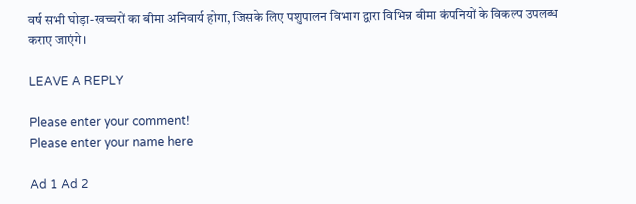वर्ष सभी घोड़ा-खच्चरों का बीमा अनिवार्य होगा, जिसके लिए पशुपालन विभाग द्वारा विभिन्न बीमा कंपनियों के विकल्प उपलब्ध कराए जाएंगे।

LEAVE A REPLY

Please enter your comment!
Please enter your name here

Ad 1 Ad 2